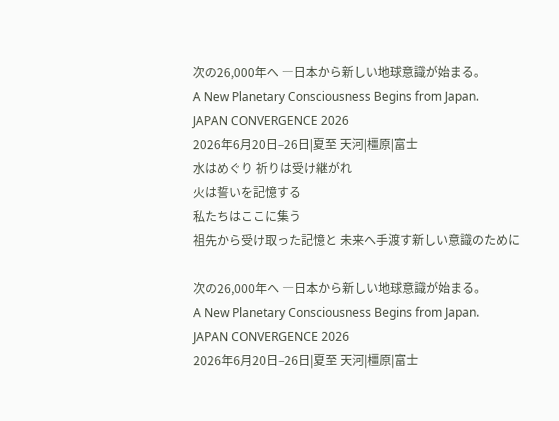次の26,000年へ ―日本から新しい地球意識が始まる。
A New Planetary Consciousness Begins from Japan.
JAPAN CONVERGENCE 2026
2026年6月20日–26日|夏至 天河|橿原|富士
水はめぐり 祈りは受け継がれ
火は誓いを記憶する
私たちはここに集う
祖先から受け取った記憶と 未来へ手渡す新しい意識のために

次の26,000年へ ―日本から新しい地球意識が始まる。
A New Planetary Consciousness Begins from Japan.
JAPAN CONVERGENCE 2026
2026年6月20日–26日|夏至 天河|橿原|富士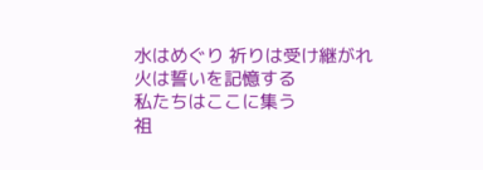水はめぐり 祈りは受け継がれ
火は誓いを記憶する
私たちはここに集う
祖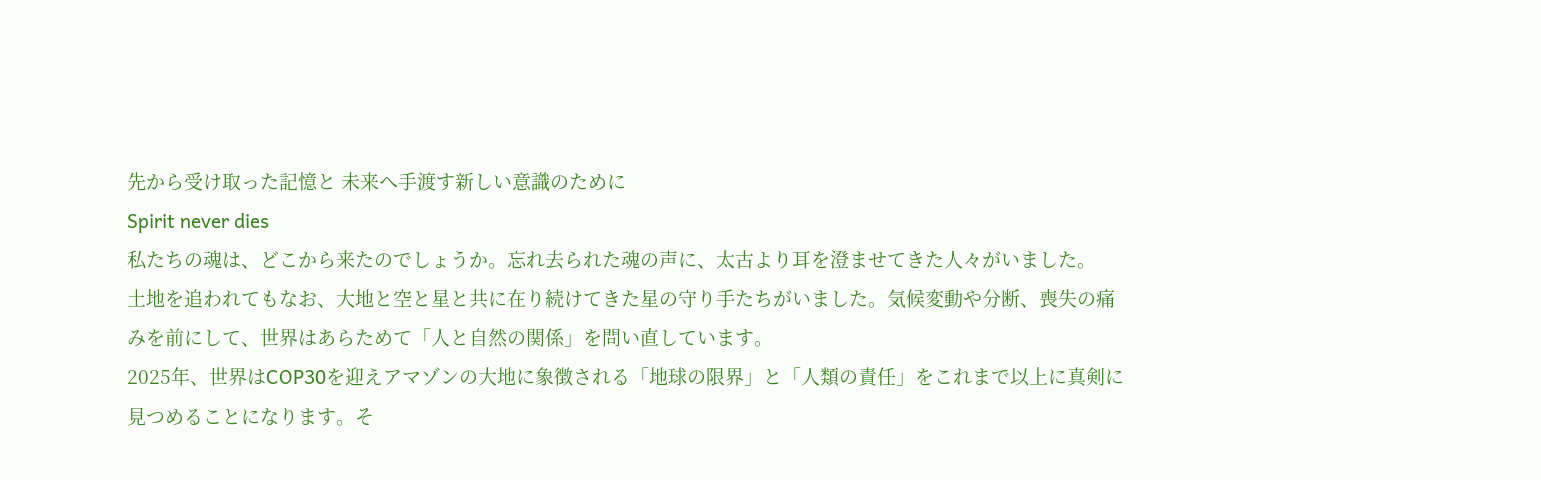先から受け取った記憶と 未来へ手渡す新しい意識のために
Spirit never dies
私たちの魂は、どこから来たのでしょうか。忘れ去られた魂の声に、太古より耳を澄ませてきた人々がいました。
土地を追われてもなお、大地と空と星と共に在り続けてきた星の守り手たちがいました。気候変動や分断、喪失の痛みを前にして、世界はあらためて「人と自然の関係」を問い直しています。
2025年、世界はCOP30を迎えアマゾンの大地に象徴される「地球の限界」と「人類の責任」をこれまで以上に真剣に見つめることになります。そ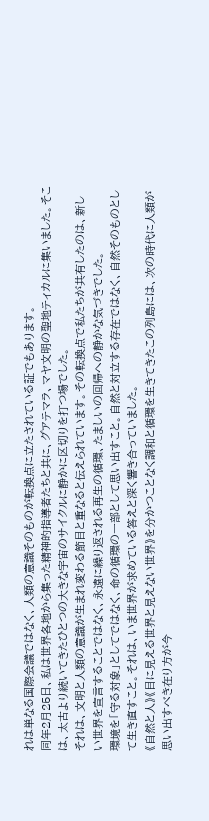れは単なる国際会議ではなく、人類の意識そのものが転換点に立たされている証でもあります。
同年2月25日、私は世界各地から集った精神的指導者たちと共に、グアテマラ、マヤ文明の聖地ティカルに集いました。そこは、太古より続いてきたひとつの大きな宇宙のサイクルに静かに区切りを打つ場でした。
それは、文明と人類の意識が生まれ変わる節目と重なると伝えられています。その転換点で私たちが共有したのは、新しい世界を宣言することではなく、永遠に繰り返される再生の循環、たましいの回帰への静かな気づきでした。
環境を「守る対象」としてではなく、命の循環の一部として思い出すこと。自然と対立する存在ではなく、自然そのものとして生き直すこと。それは、いま世界が求めている答えと深く響き合っていました。
《自然と人》《目に見える世界と見えない世界》を分かつことなく調和と循環を生きてきたこの列島には、次の時代に人類が思い出すべき在り方が今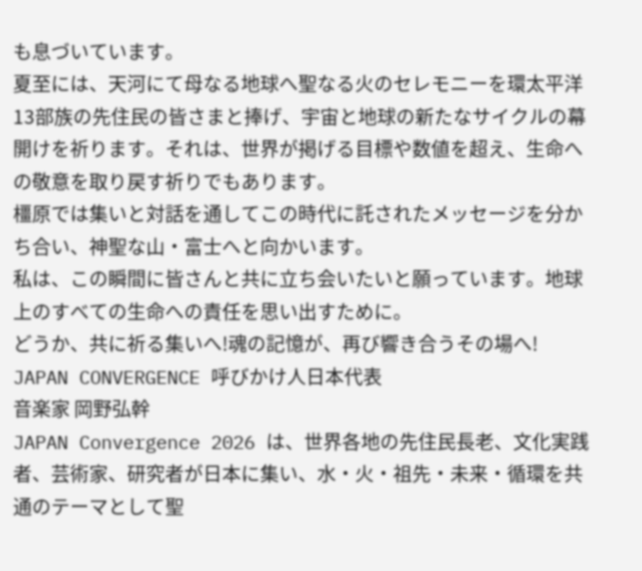も息づいています。
夏至には、天河にて母なる地球へ聖なる火のセレモニーを環太平洋13部族の先住民の皆さまと捧げ、宇宙と地球の新たなサイクルの幕開けを祈ります。それは、世界が掲げる目標や数値を超え、生命への敬意を取り戻す祈りでもあります。
橿原では集いと対話を通してこの時代に託されたメッセージを分かち合い、神聖な山・富士へと向かいます。
私は、この瞬間に皆さんと共に立ち会いたいと願っています。地球上のすべての生命への責任を思い出すために。
どうか、共に祈る集いへ!魂の記憶が、再び響き合うその場へ!
JAPAN CONVERGENCE 呼びかけ人日本代表
音楽家 岡野弘幹
JAPAN Convergence 2026 は、世界各地の先住民長老、文化実践者、芸術家、研究者が日本に集い、水・火・祖先・未来・循環を共通のテーマとして聖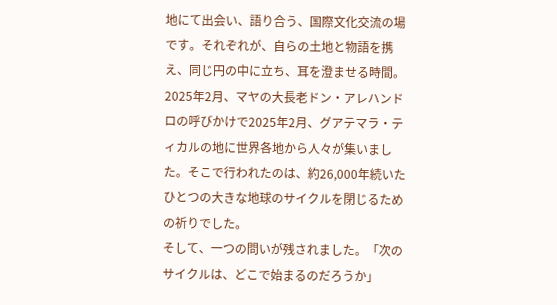地にて出会い、語り合う、国際文化交流の場です。それぞれが、自らの土地と物語を携え、同じ円の中に立ち、耳を澄ませる時間。
2025年2月、マヤの大長老ドン・アレハンドロの呼びかけで2025年2月、グアテマラ・ティカルの地に世界各地から人々が集いました。そこで行われたのは、約26,000年続いたひとつの大きな地球のサイクルを閉じるための祈りでした。
そして、一つの問いが残されました。「次のサイクルは、どこで始まるのだろうか」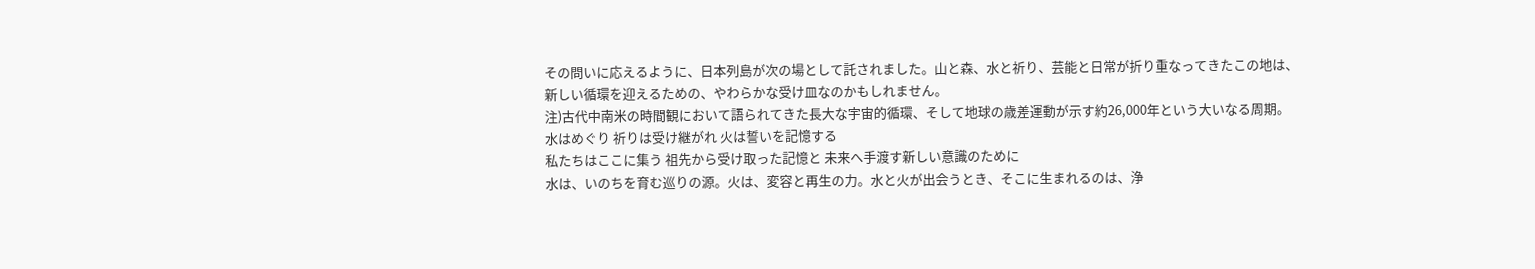その問いに応えるように、日本列島が次の場として託されました。山と森、水と祈り、芸能と日常が折り重なってきたこの地は、新しい循環を迎えるための、やわらかな受け皿なのかもしれません。
注)古代中南米の時間観において語られてきた長大な宇宙的循環、そして地球の歳差運動が示す約26,000年という大いなる周期。
水はめぐり 祈りは受け継がれ 火は誓いを記憶する
私たちはここに集う 祖先から受け取った記憶と 未来へ手渡す新しい意識のために
水は、いのちを育む巡りの源。火は、変容と再生の力。水と火が出会うとき、そこに生まれるのは、浄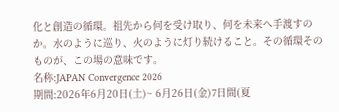化と創造の循環。祖先から何を受け取り、何を未来へ手渡すのか。水のように巡り、火のように灯り続けること。その循環そのものが、この場の意味です。
名称:JAPAN Convergence 2026
期間:2026年6月20日(土)~ 6月26日(金)7日間(夏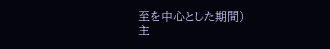至を中心とした期間)
主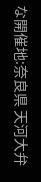な開催地:奈良県 天河大弁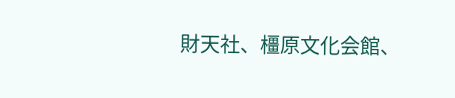財天社、橿原文化会館、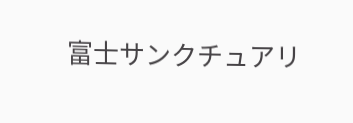富士サンクチュアリ